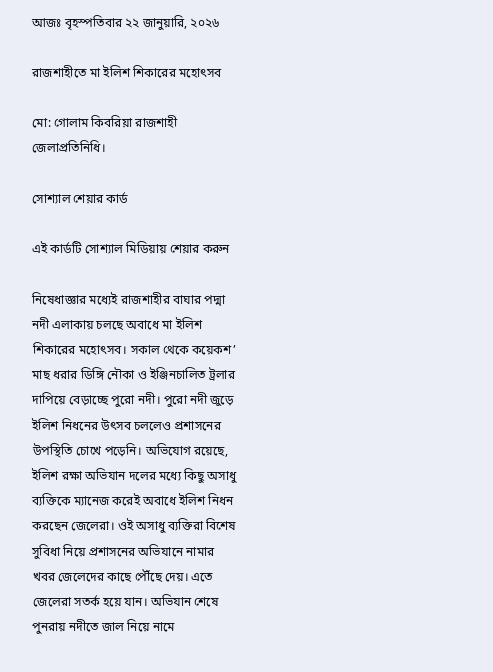আজঃ বৃহস্পতিবার ২২ জানুয়ারি, ২০২৬

রাজশাহীতে মা ইলিশ শিকারের মহোৎসব

মো: গোলাম কিবরিয়া রাজশাহী জেলাপ্রতিনিধি।

সোশ্যাল শেয়ার কার্ড

এই কার্ডটি সোশ্যাল মিডিয়ায় শেয়ার করুন

নিষেধাজ্ঞার মধ্যেই রাজশাহীর বাঘার পদ্মা নদী এলাকায় চলছে অবাধে মা ইলিশ শিকারের মহোৎসব। সকাল থেকে কয়েকশ’ মাছ ধরার ডিঙ্গি নৌকা ও ইঞ্জিনচালিত ট্রলার দাপিয়ে বেড়াচ্ছে পুরো নদী। পুরো নদী জুড়ে ইলিশ নিধনের উৎসব চললেও প্রশাসনের উপস্থিতি চোখে পড়েনি। অভিযোগ রয়েছে, ইলিশ রক্ষা অভিযান দলের মধ্যে কিছু অসাধু ব্যক্তিকে ম্যানেজ করেই অবাধে ইলিশ নিধন করছেন জেলেরা। ওই অসাধু ব্যক্তিরা বিশেষ সুবিধা নিয়ে প্রশাসনের অভিযানে নামার খবর জেলেদের কাছে পৌঁছে দেয়। এতে জেলেরা সতর্ক হয়ে যান। অভিযান শেষে পুনরায় নদীতে জাল নিয়ে নামে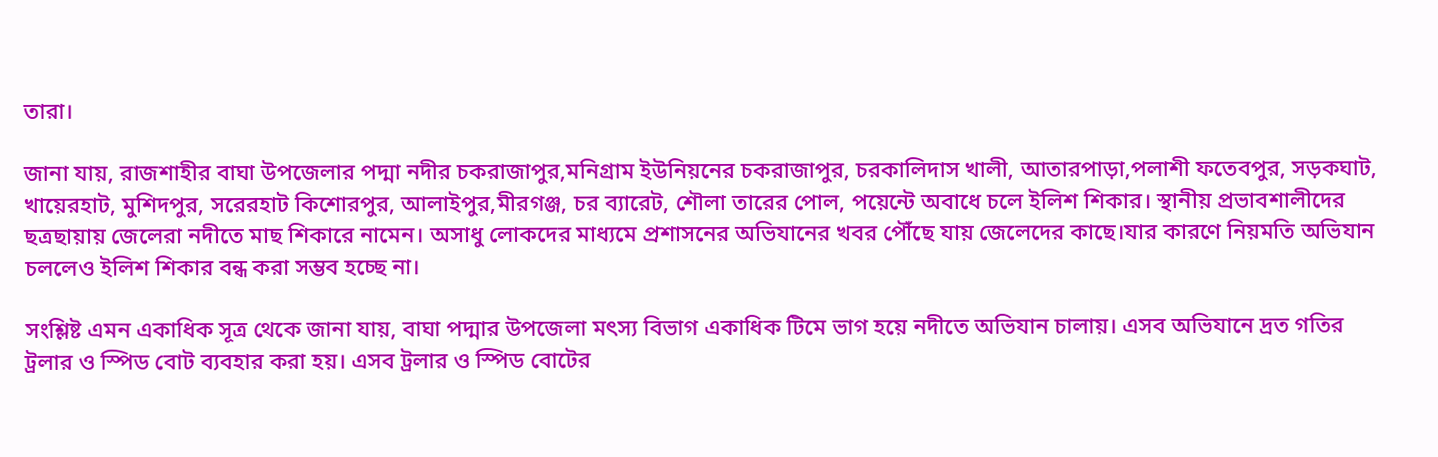তারা।

জানা যায়, রাজশাহীর বাঘা উপজেলার পদ্মা নদীর চকরাজাপুর,মনিগ্রাম ইউনিয়নের চকরাজাপুর, চরকালিদাস খালী, আতারপাড়া,পলাশী ফতেবপুর, সড়কঘাট, খায়েরহাট, মুশিদপুর, সরেরহাট কিশোরপুর, আলাইপুর,মীরগঞ্জ, চর ব্যারেট, শৌলা তারের পোল, পয়েন্টে অবাধে চলে ইলিশ শিকার। স্থানীয় প্রভাবশালীদের ছত্রছায়ায় জেলেরা নদীতে মাছ শিকারে নামেন। অসাধু লোকদের মাধ্যমে প্রশাসনের অভিযানের খবর পৌঁছে যায় জেলেদের কাছে।যার কারণে নিয়মতি অভিযান চললেও ইলিশ শিকার বন্ধ করা সম্ভব হচ্ছে না।

সংশ্লিষ্ট এমন একাধিক সূত্র থেকে জানা যায়, বাঘা পদ্মার উপজেলা মৎস্য বিভাগ একাধিক টিমে ভাগ হয়ে নদীতে অভিযান চালায়। এসব অভিযানে দ্রত গতির ট্রলার ও স্পিড বোট ব্যবহার করা হয়। এসব ট্রলার ও স্পিড বোটের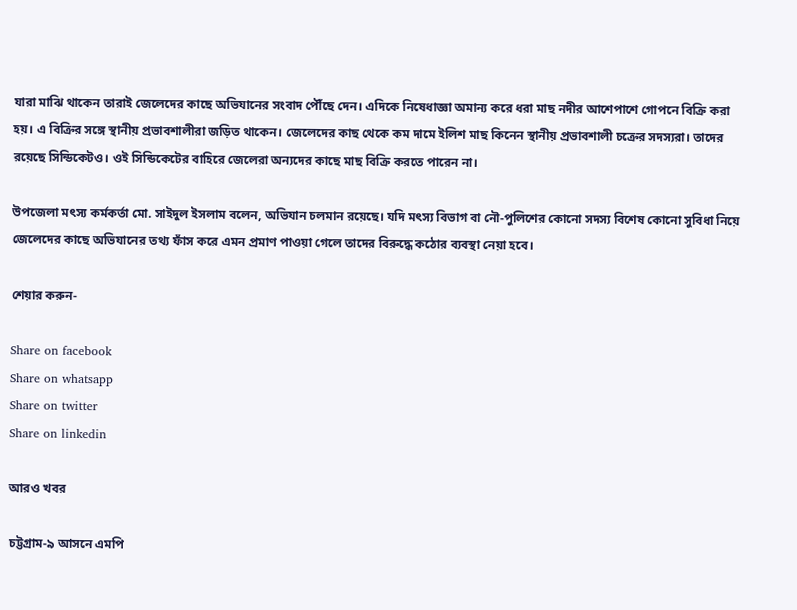যারা মাঝি থাকেন তারাই জেলেদের কাছে অভিযানের সংবাদ পৌঁছে দেন। এদিকে নিষেধাজ্ঞা অমান্য করে ধরা মাছ নদীর আশেপাশে গোপনে বিক্রি করা হয়। এ বিক্রির সঙ্গে স্থানীয় প্রভাবশালীরা জড়িত থাকেন। জেলেদের কাছ থেকে কম দামে ইলিশ মাছ কিনেন স্থানীয় প্রভাবশালী চক্রের সদস্যরা। তাদের রয়েছে সিন্ডিকেটও। ওই সিন্ডিকেটের বাহিরে জেলেরা অন্যদের কাছে মাছ বিক্রি করতে পারেন না।

উপজেলা মৎস্য কর্মকর্তা মো. সাইদুল ইসলাম বলেন, অভিযান চলমান রয়েছে। যদি মৎস্য বিভাগ বা নৌ-পুলিশের কোনো সদস্য বিশেষ কোনো সুবিধা নিয়ে জেলেদের কাছে অভিযানের তথ্য ফাঁস করে এমন প্রমাণ পাওয়া গেলে তাদের বিরুদ্ধে কঠোর ব্যবস্থা নেয়া হবে।

শেয়ার করুন-

Share on facebook
Share on whatsapp
Share on twitter
Share on linkedin

আরও খবর

চট্টগ্রাম-৯ আসনে এমপি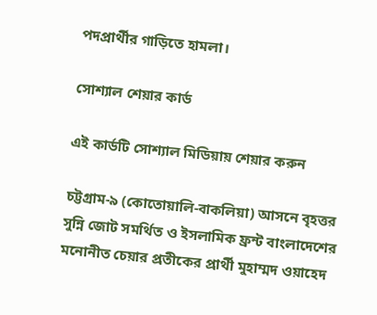পদপ্রার্থীর গাড়িতে হামলা।

সোশ্যাল শেয়ার কার্ড

এই কার্ডটি সোশ্যাল মিডিয়ায় শেয়ার করুন

চট্টগ্রাম-৯ (কোতোয়ালি-বাকলিয়া) আসনে বৃহত্তর সুন্নি জোট সমর্থিত ও ইসলামিক ফ্রন্ট বাংলাদেশের মনোনীত চেয়ার প্রতীকের প্রার্থী মুহাম্মদ ওয়াহেদ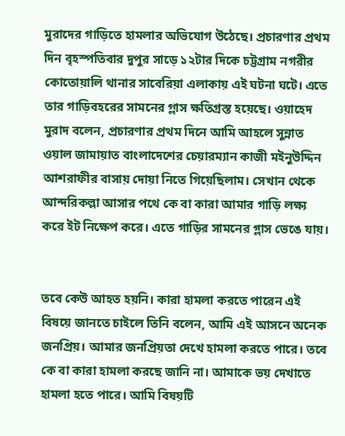মুরাদের গাড়িতে হামলার অভিযোগ উঠেছে। প্রচারণার প্রথম দিন বৃহস্পতিবার দুপুর সাড়ে ১২টার দিকে চট্টগ্রাম নগরীর কোতোয়ালি থানার সাবেরিয়া এলাকায় এই ঘটনা ঘটে। এতে তার গাড়িবহরের সামনের গ্লাস ক্ষতিগ্রস্ত হয়েছে। ওয়াহেদ মুরাদ বলেন, প্রচারণার প্রথম দিনে আমি আহলে সুন্নাত ওয়াল জামায়াত বাংলাদেশের চেয়ারম্যান কাজী মইনুউদ্দিন আশরাফীর বাসায় দোয়া নিতে গিয়েছিলাম। সেখান থেকে আন্দরিকল্লা আসার পথে কে বা কারা আমার গাড়ি লক্ষ্য করে ইট নিক্ষেপ করে। এতে গাড়ির সামনের গ্লাস ভেঙে যায়।


তবে কেউ আহত হয়নি। কারা হামলা করতে পারেন এই বিষয়ে জানতে চাইলে তিনি বলেন, আমি এই আসনে অনেক জনপ্রিয়। আমার জনপ্রিয়তা দেখে হামলা করতে পারে। তবে কে বা কারা হামলা করছে জানি না। আমাকে ভয় দেখাতে হামলা হতে পারে। আমি বিষয়টি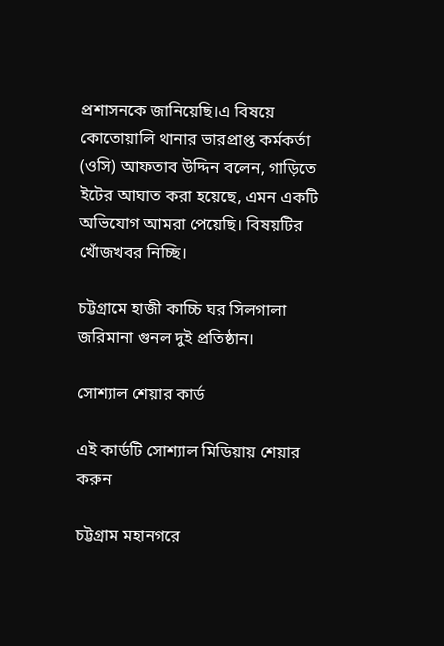প্রশাসনকে জানিয়েছি।এ বিষয়ে কোতোয়ালি থানার ভারপ্রাপ্ত কর্মকর্তা (ওসি) আফতাব উদ্দিন বলেন, গাড়িতে ইটের আঘাত করা হয়েছে, এমন একটি অভিযোগ আমরা পেয়েছি। বিষয়টির খোঁজখবর নিচ্ছি।

চট্টগ্রামে হাজী কাচ্চি ঘর সিলগালা জরিমানা গুনল দুই প্রতিষ্ঠান।

সোশ্যাল শেয়ার কার্ড

এই কার্ডটি সোশ্যাল মিডিয়ায় শেয়ার করুন

চট্টগ্রাম মহানগরে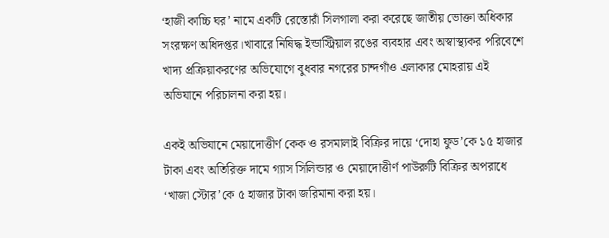‘হাজী কাচ্চি ঘর’ নামে একটি রেস্তোরাঁ সিলগালা করা করেছে জাতীয় ভোক্তা অধিকার সংরক্ষণ অধিদপ্তর।খাবারে নিষিদ্ধ ইন্ডাস্ট্রিয়াল রঙের ব্যবহার এবং অস্বাস্থ্যকর পরিবেশে খাদ্য প্রক্রিয়াকরণের অভিযোগে বুধবার নগরের চান্দগাঁও এলাকার মোহরায় এই অভিযানে পরিচালনা করা হয়।

একই অভিযানে মেয়াদোত্তীর্ণ কেক ও রসমালাই বিক্রির দায়ে ‘দোহা ফুড’কে ১৫ হাজার টাকা এবং অতিরিক্ত দামে গ্যাস সিলিন্ডার ও মেয়াদোত্তীর্ণ পাউরুটি বিক্রির অপরাধে ‘খাজা স্টোর’কে ৫ হাজার টাকা জরিমানা করা হয়।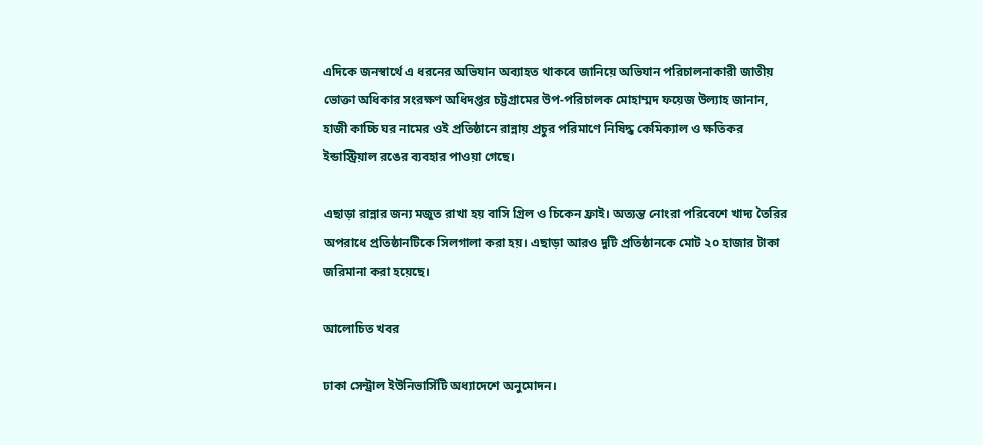এদিকে জনস্বার্থে এ ধরনের অভিযান অব্যাহত থাকবে জানিয়ে অভিযান পরিচালনাকারী জাতীয় ভোক্তা অধিকার সংরক্ষণ অধিদপ্তর চট্টগ্রামের উপ-পরিচালক মোহাম্মদ ফয়েজ উল্যাহ জানান, হাজী কাচ্চি ঘর নামের ওই প্রতিষ্ঠানে রান্নায় প্রচুর পরিমাণে নিষিদ্ধ কেমিক্যাল ও ক্ষতিকর ইন্ডাস্ট্রিয়াল রঙের ব্যবহার পাওয়া গেছে।

এছাড়া রান্নার জন্য মজুত রাখা হয় বাসি গ্রিল ও চিকেন ফ্রাই। অত্যন্ত নোংরা পরিবেশে খাদ্য তৈরির অপরাধে প্রতিষ্ঠানটিকে সিলগালা করা হয়। এছাড়া আরও দুটি প্রতিষ্ঠানকে মোট ২০ হাজার টাকা জরিমানা করা হয়েছে।

আলোচিত খবর

ঢাকা সেন্ট্রাল ইউনিভার্সিটি অধ্যাদেশে অনুমোদন।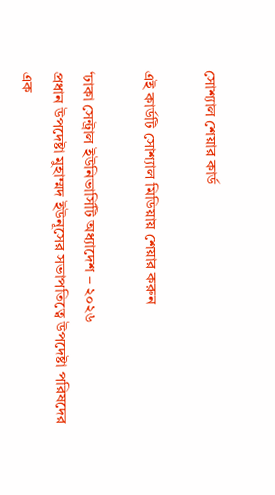সোশ্যাল শেয়ার কার্ড

এই কার্ডটি সোশ্যাল মিডিয়ায় শেয়ার করুন

‘ঢাকা সেন্ট্রাল ইউনিভার্সিটি অধ্যাদেশ – ২০২৬
প্রধান উপদেষ্টা মুহাম্মদ ইউনূসের সভাপতিত্বে উপদেষ্টা পরিষদের এক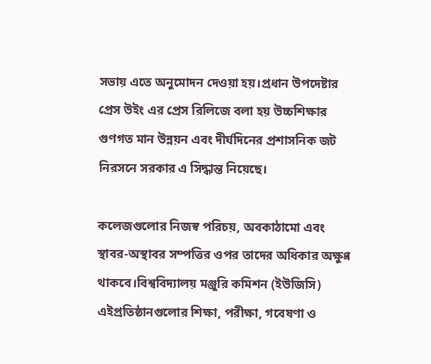সভায় এতে অনুমোদন দেওয়া হয়।প্রধান উপদেষ্টার প্রেস উইং এর প্রেস রিলিজে বলা হয় উচ্চশিক্ষার গুণগত মান উন্নয়ন এবং দীর্ঘদিনের প্রশাসনিক জট নিরসনে সরকার এ সিদ্ধান্ত নিয়েছে।

কলেজগুলোর নিজস্ব পরিচয়, অবকাঠামো এবং স্থাবর-অস্থাবর সম্পত্তির ওপর তাদের অধিকার অক্ষুণ্ণ থাকবে।বিশ্ববিদ্যালয় মঞ্জুরি কমিশন (ইউজিসি) এইপ্রতিষ্ঠানগুলোর শিক্ষা, পরীক্ষা, গবেষণা ও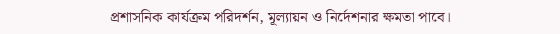প্রশাসনিক কার্যক্রম পরিদর্শন, মূল্যায়ন ও নির্দেশনার ক্ষমতা পাবে।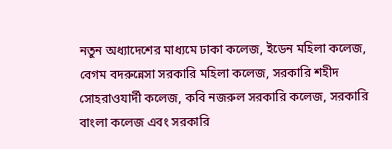নতুন অধ্যাদেশের মাধ্যমে ঢাকা কলেজ, ইডেন মহিলা কলেজ, বেগম বদরুন্নেসা সরকারি মহিলা কলেজ, সরকারি শহীদ সোহরাওযার্দী কলেজ, কবি নজরুল সরকারি কলেজ, সরকারি বাংলা কলেজ এবং সরকারি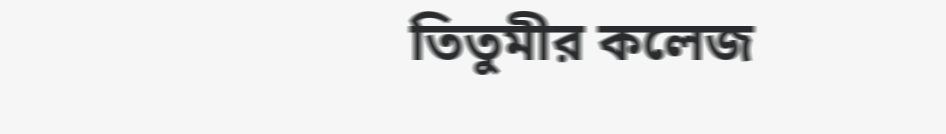তিতুমীর কলেজ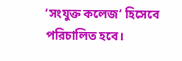‘সংযুক্ত কলেজ’ হিসেবে পরিচালিত হবে।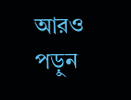আরও পড়ুন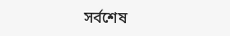সর্বশেষ